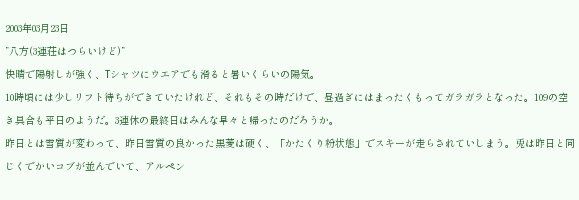2003年03月23日
”八方(3連荘はつらいけど)”
快晴で陽射しが強く、Tシャツにウエアでも滑ると暑いくらいの陽気。
10時頃には少しリフト待ちができていたけれど、それもその時だけで、昼過ぎにはまったくもってガラガラとなった。109の空き具合も平日のようだ。3連休の最終日はみんな早々と帰ったのだろうか。
昨日とは雪質が変わって、昨日雪質の良かった黒菱は硬く、「かたくり粉状態」でスキーが走らされていしまう。兎は昨日と同じくでかいコブが並んでいて、アルペン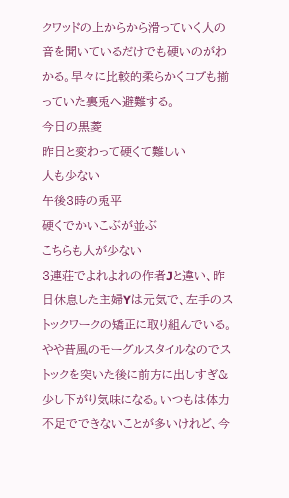クワッドの上からから滑っていく人の音を聞いているだけでも硬いのがわかる。早々に比較的柔らかくコブも揃っていた裏兎へ避難する。
今日の黒菱
昨日と変わって硬くて難しい
人も少ない
午後3時の兎平
硬くでかいこぶが並ぶ
こちらも人が少ない
3連荘でよれよれの作者Jと違い、昨日休息した主婦Yは元気で、左手のストックワークの矯正に取り組んでいる。やや昔風のモーグルスタイルなのでストックを突いた後に前方に出しすぎ&少し下がり気味になる。いつもは体力不足でできないことが多いけれど、今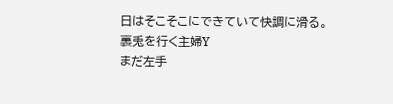日はそこそこにできていて快調に滑る。
裏兎を行く主婦Y
まだ左手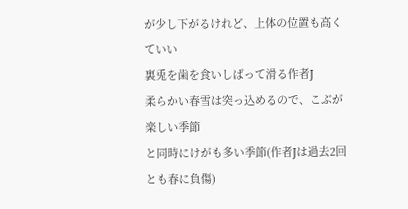が少し下がるけれど、上体の位置も高くていい
裏兎を歯を食いしばって滑る作者J
柔らかい春雪は突っ込めるので、こぶが楽しい季節
と同時にけがも多い季節(作者Jは過去2回とも春に負傷)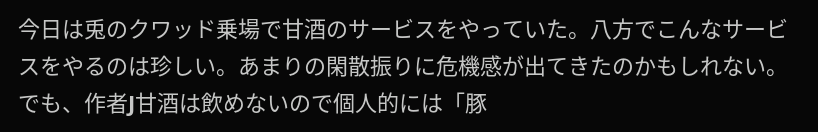今日は兎のクワッド乗場で甘酒のサービスをやっていた。八方でこんなサービスをやるのは珍しい。あまりの閑散振りに危機感が出てきたのかもしれない。でも、作者J甘酒は飲めないので個人的には「豚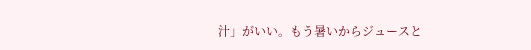汁」がいい。もう暑いからジュースと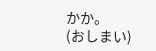かか。
(おしまい)